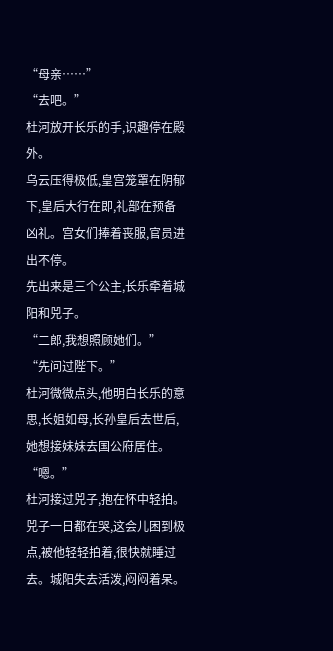“母亲……”
“去吧。”
杜河放开长乐的手,识趣停在殿外。
乌云压得极低,皇宫笼罩在阴郁下,皇后大行在即,礼部在预备凶礼。宫女们捧着丧服,官员进出不停。
先出来是三个公主,长乐牵着城阳和兕子。
“二郎,我想照顾她们。”
“先问过陛下。”
杜河微微点头,他明白长乐的意思,长姐如母,长孙皇后去世后,她想接妹妹去国公府居住。
“嗯。”
杜河接过兕子,抱在怀中轻拍。
兕子一日都在哭,这会儿困到极点,被他轻轻拍着,很快就睡过去。城阳失去活泼,闷闷着呆。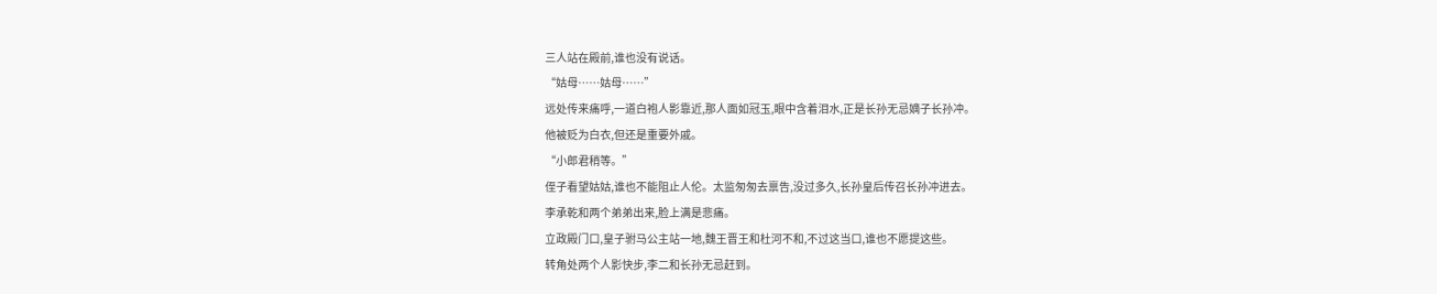三人站在殿前,谁也没有说话。
“姑母……姑母……”
远处传来痛呼,一道白袍人影靠近,那人面如冠玉,眼中含着泪水,正是长孙无忌嫡子长孙冲。
他被贬为白衣,但还是重要外戚。
“小郎君稍等。”
侄子看望姑姑,谁也不能阻止人伦。太监匆匆去禀告,没过多久,长孙皇后传召长孙冲进去。
李承乾和两个弟弟出来,脸上满是悲痛。
立政殿门口,皇子驸马公主站一地,魏王晋王和杜河不和,不过这当口,谁也不愿提这些。
转角处两个人影快步,李二和长孙无忌赶到。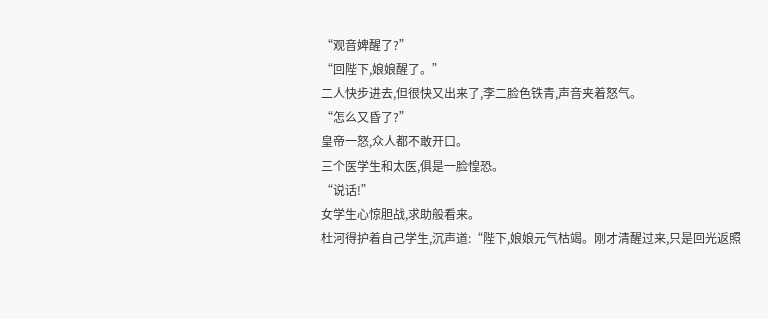“观音婢醒了?”
“回陛下,娘娘醒了。”
二人快步进去,但很快又出来了,李二脸色铁青,声音夹着怒气。
“怎么又昏了?”
皇帝一怒,众人都不敢开口。
三个医学生和太医,俱是一脸惶恐。
“说话!”
女学生心惊胆战,求助般看来。
杜河得护着自己学生,沉声道:“陛下,娘娘元气枯竭。刚才清醒过来,只是回光返照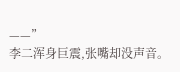——”
李二浑身巨震,张嘴却没声音。